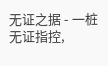无证之据 - 一桩无证指控,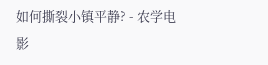如何撕裂小镇平静? - 农学电影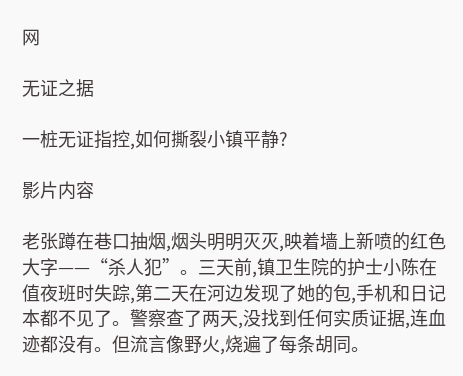网

无证之据

一桩无证指控,如何撕裂小镇平静?

影片内容

老张蹲在巷口抽烟,烟头明明灭灭,映着墙上新喷的红色大字——“杀人犯”。三天前,镇卫生院的护士小陈在值夜班时失踪,第二天在河边发现了她的包,手机和日记本都不见了。警察查了两天,没找到任何实质证据,连血迹都没有。但流言像野火,烧遍了每条胡同。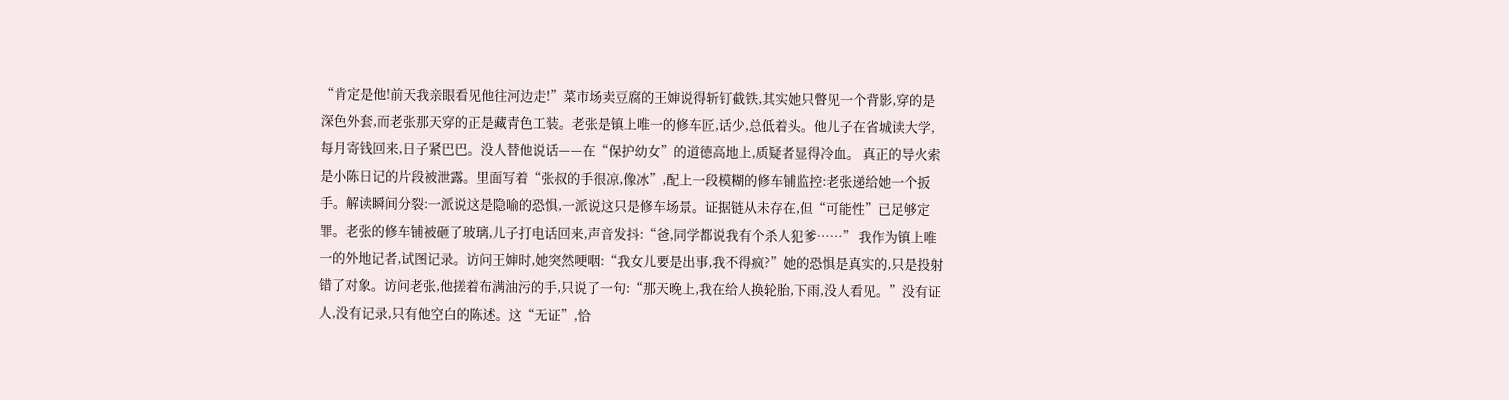“肯定是他!前天我亲眼看见他往河边走!”菜市场卖豆腐的王婶说得斩钉截铁,其实她只瞥见一个背影,穿的是深色外套,而老张那天穿的正是藏青色工装。老张是镇上唯一的修车匠,话少,总低着头。他儿子在省城读大学,每月寄钱回来,日子紧巴巴。没人替他说话——在“保护幼女”的道德高地上,质疑者显得冷血。 真正的导火索是小陈日记的片段被泄露。里面写着“张叔的手很凉,像冰”,配上一段模糊的修车铺监控:老张递给她一个扳手。解读瞬间分裂:一派说这是隐喻的恐惧,一派说这只是修车场景。证据链从未存在,但“可能性”已足够定罪。老张的修车铺被砸了玻璃,儿子打电话回来,声音发抖:“爸,同学都说我有个杀人犯爹……” 我作为镇上唯一的外地记者,试图记录。访问王婶时,她突然哽咽:“我女儿要是出事,我不得疯?”她的恐惧是真实的,只是投射错了对象。访问老张,他搓着布满油污的手,只说了一句:“那天晚上,我在给人换轮胎,下雨,没人看见。”没有证人,没有记录,只有他空白的陈述。这“无证”,恰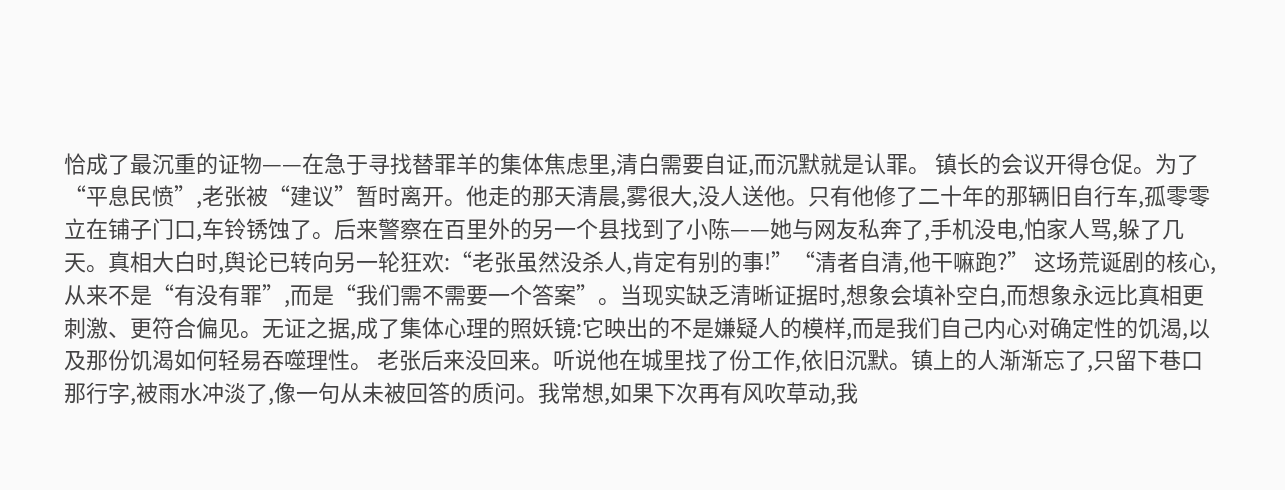恰成了最沉重的证物——在急于寻找替罪羊的集体焦虑里,清白需要自证,而沉默就是认罪。 镇长的会议开得仓促。为了“平息民愤”,老张被“建议”暂时离开。他走的那天清晨,雾很大,没人送他。只有他修了二十年的那辆旧自行车,孤零零立在铺子门口,车铃锈蚀了。后来警察在百里外的另一个县找到了小陈——她与网友私奔了,手机没电,怕家人骂,躲了几天。真相大白时,舆论已转向另一轮狂欢:“老张虽然没杀人,肯定有别的事!”“清者自清,他干嘛跑?” 这场荒诞剧的核心,从来不是“有没有罪”,而是“我们需不需要一个答案”。当现实缺乏清晰证据时,想象会填补空白,而想象永远比真相更刺激、更符合偏见。无证之据,成了集体心理的照妖镜:它映出的不是嫌疑人的模样,而是我们自己内心对确定性的饥渴,以及那份饥渴如何轻易吞噬理性。 老张后来没回来。听说他在城里找了份工作,依旧沉默。镇上的人渐渐忘了,只留下巷口那行字,被雨水冲淡了,像一句从未被回答的质问。我常想,如果下次再有风吹草动,我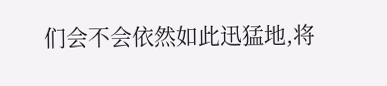们会不会依然如此迅猛地,将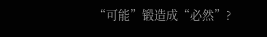“可能”锻造成“必然”?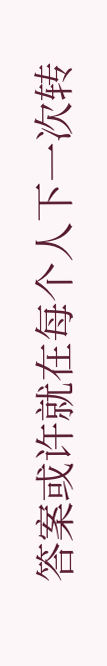答案或许就在每个人下一次转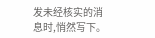发未经核实的消息时,悄然写下。